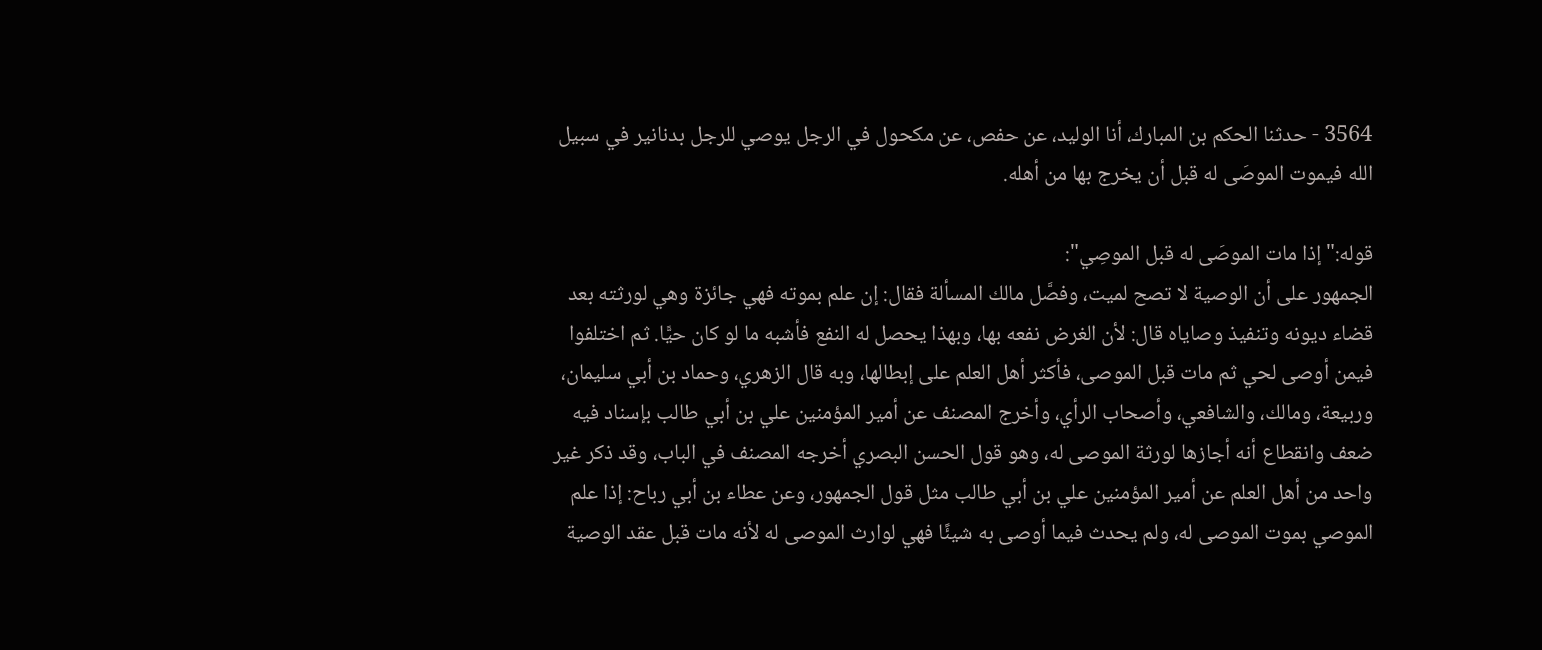3564 - حدثنا الحكم بن المبارك، أنا الوليد، عن حفص، عن مكحول في الرجل يوصي للرجل بدنانير في سبيل الله فيموت الموصَى له قبل أن يخرج بها من أهله.

قوله:"إذا مات الموصَى له قبل الموصِي":
الجمهور على أن الوصية لا تصح لميت، وفصَّل مالك المسألة فقال: إن علم بموته فهي جائزة وهي لورثته بعد قضاء ديونه وتنفيذ وصاياه قال: لأن الغرض نفعه بها، وبهذا يحصل له النفع فأشبه ما لو كان حيًّا. ثم اختلفوا فيمن أوصى لحي ثم مات قبل الموصى، فأكثر أهل العلم على إبطالها، وبه قال الزهري، وحماد بن أبي سليمان، وربيعة، ومالك، والشافعي، وأصحاب الرأي، وأخرج المصنف عن أمير المؤمنين علي بن أبي طالب بإسناد فيه ضعف وانقطاع أنه أجازها لورثة الموصى له، وهو قول الحسن البصري أخرجه المصنف في الباب، وقد ذكر غير واحد من أهل العلم عن أمير المؤمنين علي بن أبي طالب مثل قول الجمهور، وعن عطاء بن أبي رباح: إذا علم الموصي بموت الموصى له، ولم يحدث فيما أوصى به شيئًا فهي لوارث الموصى له لأنه مات قبل عقد الوصية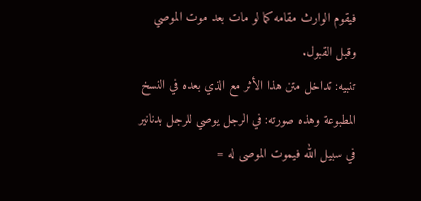فيقوم الوارث مقامه كما لو مات بعد موت الموصي وقبل القبول.
تنبيه: تداخل متن هذا الأثر مع الذي بعده في النسخ المطبوعة وهذه صورته: في الرجل يوصي للرجل بدنانير في سبيل الله فيموت الموصى له =